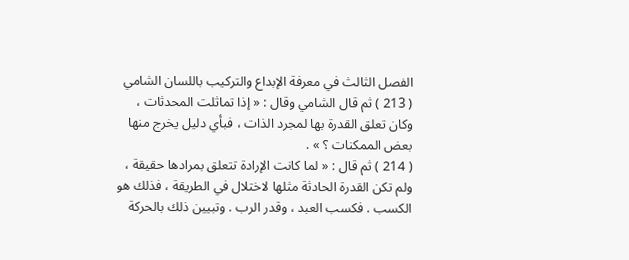الفصل الثالث في معرفة الإبداع والتركيب باللسان الشامي
( 213 ) ثم قال الشامي وقال : « إذا تماثلت المحدثات ، وكان تعلق القدرة بها لمجرد الذات ، فبأي دليل يخرج منها بعض الممكنات ؟ » .
( 214 ) ثم قال : « لما كانت الإرادة تتعلق بمرادها حقيقة ، ولم تكن القدرة الحادثة مثلها لاختلال في الطريقة ، فذلك هو الكسب . فكسب العبد ، وقدر الرب . وتبيين ذلك بالحركة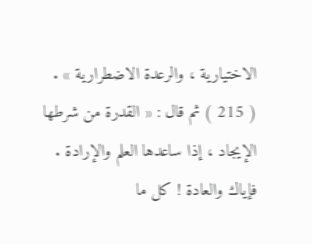الاختيارية ، والرعدة الاضطرارية » .
( 215 ) ثم قال : « القدرة من شرطها الإيجاد ، إذا ساعدها العلم والإرادة .
فإياك والعادة ! كل ما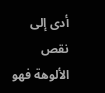أدى إلى نقص الألوهة فهو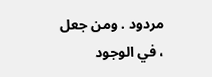مردود . ومن جعل ، في الوجود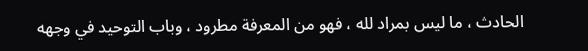الحادث ، ما ليس بمراد لله ، فهو من المعرفة مطرود ، وباب التوحيد في وجهه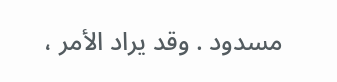مسدود . وقد يراد الأمر ،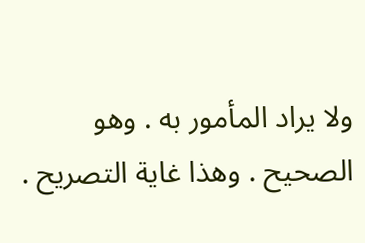ولا يراد المأمور به . وهو الصحيح . وهذا غاية التصريح .